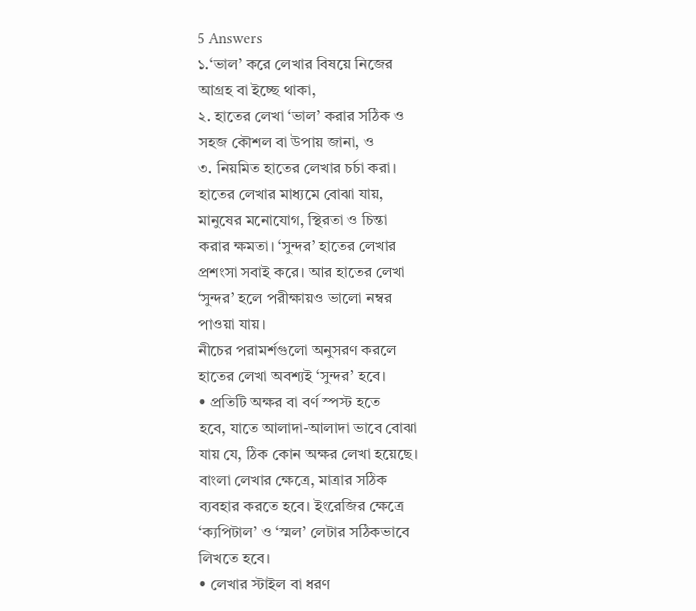5 Answers
১.‘ভাল’ করে লেখার বিষয়ে নিজের
আগ্রহ বা ইচ্ছে থাকা,
২. হাতের লেখা ‘ভাল’ করার সঠিক ও
সহজ কৌশল বা উপায় জানা, ও
৩. নিয়মিত হাতের লেখার চর্চা করা।
হাতের লেখার মাধ্যমে বোঝা যায়,
মানুষের মনোযোগ, স্থিরতা ও চিন্তা
করার ক্ষমতা। ‘সুন্দর’ হাতের লেখার
প্রশংসা সবাই করে। আর হাতের লেখা
‘সুন্দর’ হলে পরীক্ষায়ও ভালো নম্বর
পাওয়া যায়।
নীচের পরামর্শগুলো অনুসরণ করলে
হাতের লেখা অবশ্যই ‘সুন্দর’ হবে।
• প্রতিটি অক্ষর বা বর্ণ স্পস্ট হতে
হবে, যাতে আলাদা-আলাদা ভাবে বোঝা
যায় যে, ঠিক কোন অক্ষর লেখা হয়েছে।
বাংলা লেখার ক্ষেত্রে, মাত্রার সঠিক
ব্যবহার করতে হবে। ইংরেজির ক্ষেত্রে
‘ক্যপিটাল’ ও ‘স্মল’ লেটার সঠিকভাবে
লিখতে হবে।
• লেখার স্টাইল বা ধরণ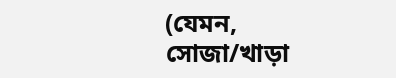(যেমন,
সোজা/খাড়া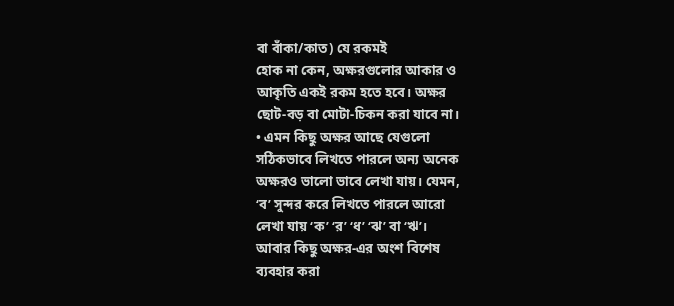বা বাঁকা/কাত) যে রকমই
হোক না কেন, অক্ষরগুলোর আকার ও
আকৃতি একই রকম হতে হবে। অক্ষর
ছোট-বড় বা মোটা-চিকন করা যাবে না।
• এমন কিছু অক্ষর আছে যেগুলো
সঠিকভাবে লিখতে পারলে অন্য অনেক
অক্ষরও ভালো ভাবে লেখা যায়। যেমন,
‘ব’ সুন্দর করে লিখতে পারলে আরো
লেখা যায় ‘ক’ ‘র’ ‘ধ’ ‘ঝ’ বা ‘ঋ’।
আবার কিছু অক্ষর-এর অংশ বিশেষ
ব্যবহার করা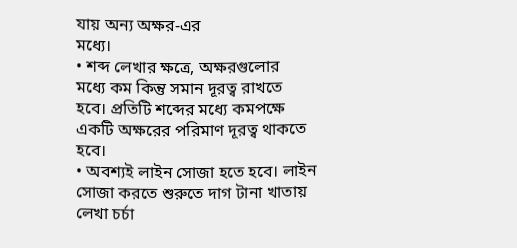যায় অন্য অক্ষর-এর
মধ্যে।
• শব্দ লেখার ক্ষত্রে, অক্ষরগুলোর
মধ্যে কম কিন্তু সমান দূরত্ব রাখতে
হবে। প্রতিটি শব্দের মধ্যে কমপক্ষে
একটি অক্ষরের পরিমাণ দূরত্ব থাকতে
হবে।
• অবশ্যই লাইন সোজা হতে হবে। লাইন
সোজা করতে শুরুতে দাগ টানা খাতায়
লেখা চর্চা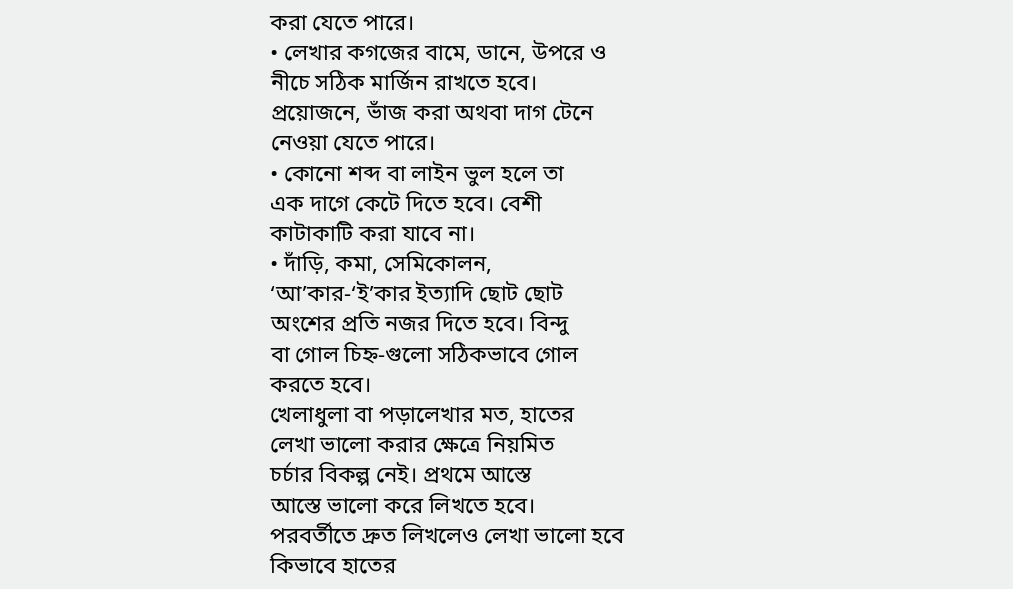করা যেতে পারে।
• লেখার কগজের বামে, ডানে, উপরে ও
নীচে সঠিক মার্জিন রাখতে হবে।
প্রয়োজনে, ভাঁজ করা অথবা দাগ টেনে
নেওয়া যেতে পারে।
• কোনো শব্দ বা লাইন ভুল হলে তা
এক দাগে কেটে দিতে হবে। বেশী
কাটাকাটি করা যাবে না।
• দাঁড়ি, কমা, সেমিকোলন,
‘আ’কার-‘ই’কার ইত্যাদি ছোট ছোট
অংশের প্রতি নজর দিতে হবে। বিন্দু
বা গোল চিহ্ন-গুলো সঠিকভাবে গোল
করতে হবে।
খেলাধুলা বা পড়ালেখার মত, হাতের
লেখা ভালো করার ক্ষেত্রে নিয়মিত
চর্চার বিকল্প নেই। প্রথমে আস্তে
আস্তে ভালো করে লিখতে হবে।
পরবর্তীতে দ্রুত লিখলেও লেখা ভালো হবে
কিভাবে হাতের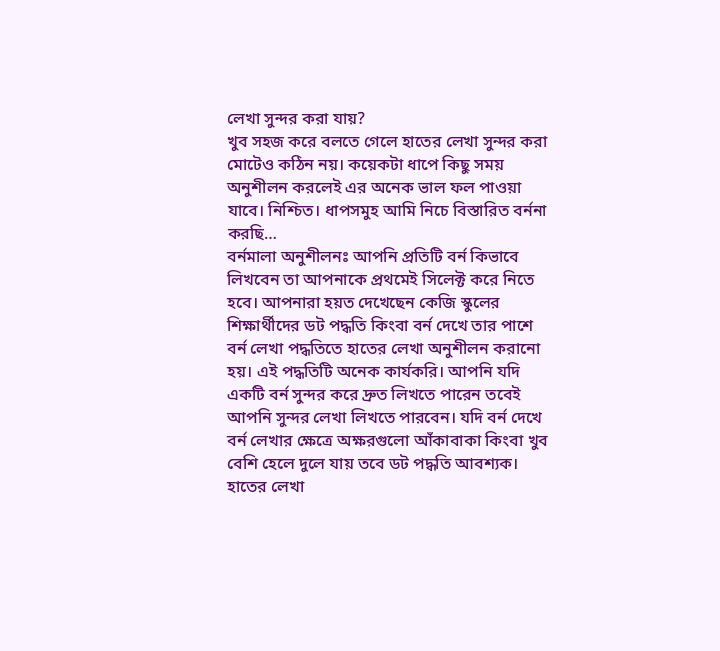লেখা সুন্দর করা যায়?
খুব সহজ করে বলতে গেলে হাতের লেখা সুন্দর করা মোটেও কঠিন নয়। কয়েকটা ধাপে কিছু সময় অনুশীলন করলেই এর অনেক ভাল ফল পাওয়া যাবে। নিশ্চিত। ধাপসমুহ আমি নিচে বিস্তারিত বর্ননা করছি…
বর্নমালা অনুশীলনঃ আপনি প্রতিটি বর্ন কিভাবে লিখবেন তা আপনাকে প্রথমেই সিলেক্ট করে নিতে হবে। আপনারা হয়ত দেখেছেন কেজি স্কুলের শিক্ষার্থীদের ডট পদ্ধতি কিংবা বর্ন দেখে তার পাশে বর্ন লেখা পদ্ধতিতে হাতের লেখা অনুশীলন করানো হয়। এই পদ্ধতিটি অনেক কার্যকরি। আপনি যদি একটি বর্ন সুন্দর করে দ্রুত লিখতে পারেন তবেই আপনি সুন্দর লেখা লিখতে পারবেন। যদি বর্ন দেখে বর্ন লেখার ক্ষেত্রে অক্ষরগুলো আঁকাবাকা কিংবা খুব বেশি হেলে দুলে যায় তবে ডট পদ্ধতি আবশ্যক। হাতের লেখা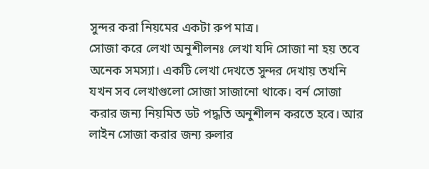সুন্দর করা নিয়মের একটা রুপ মাত্র।
সোজা করে লেখা অনুশীলনঃ লেখা যদি সোজা না হয় তবে অনেক সমস্যা। একটি লেখা দেখতে সুন্দর দেখায় তখনি যখন সব লেখাগুলো সোজা সাজানো থাকে। বর্ন সোজা করার জন্য নিয়মিত ডট পদ্ধতি অনুশীলন করতে হবে। আর লাইন সোজা করার জন্য রুলার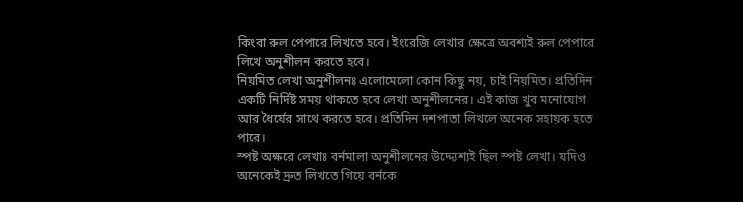কিংবা রুল পেপারে লিখতে হবে। ইংরেজি লেখার ক্ষেত্রে অবশ্যই রুল পেপারে লিখে অনুশীলন করতে হবে।
নিয়মিত লেখা অনুশীলনঃ এলোমেলো কোন কিছু নয়, চাই নিয়মিত। প্রতিদিন একটি নির্দিষ্ট সময় থাকতে হবে লেখা অনুশীলনের। এই কাজ খুব মনোযোগ আর ধৈর্যের সাথে করতে হবে। প্রতিদিন দশপাতা লিখলে অনেক সহায়ক হতে পারে।
স্পষ্ট অক্ষরে লেখাঃ বর্নমালা অনুশীলনের উদ্দ্যেশ্যই ছিল স্পষ্ট লেখা। যদিও অনেকেই দ্রুত লিখতে গিয়ে বর্নকে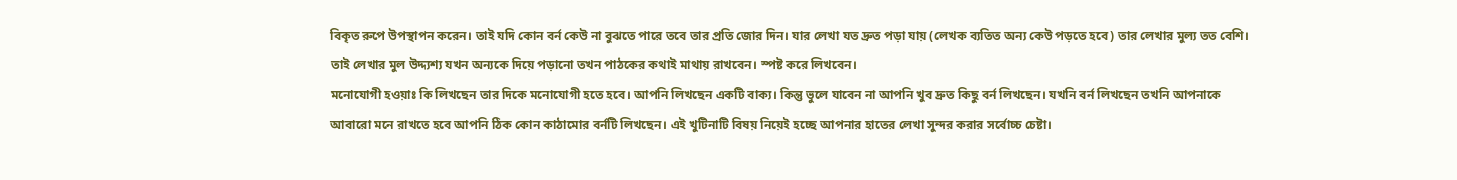বিকৃত রুপে উপস্থাপন করেন। তাই যদি কোন বর্ন কেউ না বুঝতে পারে তবে তার প্রতি জোর দিন। যার লেখা যত দ্রুত পড়া যায় (লেখক ব্যতিত অন্য কেউ পড়তে হবে) তার লেখার মুল্য তত বেশি। তাই লেখার মুল উদ্দ্যশ্য যখন অন্যকে দিয়ে পড়ানো তখন পাঠকের কথাই মাথায় রাখবেন। স্পষ্ট করে লিখবেন।
মনোযোগী হওয়াঃ কি লিখছেন তার দিকে মনোযোগী হতে হবে। আপনি লিখছেন একটি বাক্য। কিন্তু ভুলে যাবেন না আপনি খুব দ্রুত কিছু বর্ন লিখছেন। যখনি বর্ন লিখছেন তখনি আপনাকে আবারো মনে রাখতে হবে আপনি ঠিক কোন কাঠামোর বর্নটি লিখছেন। এই খুটিনাটি বিষয় নিয়েই হচ্ছে আপনার হাতের লেখা সুন্দর করার সর্বোচ্চ চেষ্টা।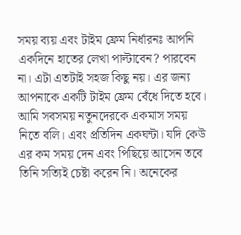সময় ব্যয় এবং টাইম ফ্রেম নির্ধারনঃ আপনি একদিনে হাতের লেখা পাল্টাবেন? পারবেন না। এটা এতটাই সহজ কিছু নয়। এর জন্য আপনাকে একটি টাইম ফ্রেম বেঁধে দিতে হবে। আমি সবসময় নতুনদেরকে একমাস সময় নিতে বলি। এবং প্রতিদিন একঘন্টা। যদি কেউ এর কম সময় দেন এবং পিছিয়ে আসেন তবে তিনি সত্যিই চেষ্টা করেন নি। অনেকের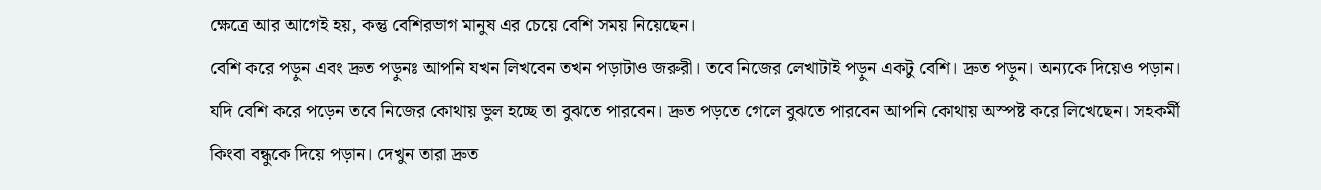ক্ষেত্রে আর আগেই হয়, কন্তু বেশিরভাগ মানুষ এর চেয়ে বেশি সময় নিয়েছেন।
বেশি করে পড়ুন এবং দ্রুত পড়ুনঃ আপনি যখন লিখবেন তখন পড়াটাও জরুরী। তবে নিজের লেখাটাই পড়ুন একটু বেশি। দ্রুত পড়ুন। অন্যকে দিয়েও পড়ান। যদি বেশি করে পড়েন তবে নিজের কোথায় ভুল হচ্ছে তা বুঝতে পারবেন। দ্রুত পড়তে গেলে বুঝতে পারবেন আপনি কোথায় অস্পষ্ট করে লিখেছেন। সহকর্মী কিংবা বন্ধুকে দিয়ে পড়ান। দেখুন তারা দ্রুত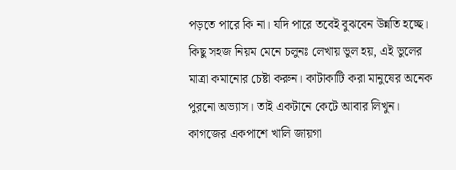পড়তে পারে কি না। যদি পারে তবেই বুঝবেন উন্নতি হচ্ছে।
কিছু সহজ নিয়ম মেনে চলুনঃ লেখায় ভুল হয়, এই ভুলের মাত্রা কমানোর চেষ্টা করুন। কাটাকাটি করা মানুষের অনেক পুরনো অভ্যাস। তাই একটানে কেটে আবার লিখুন। কাগজের একপাশে খালি জায়গা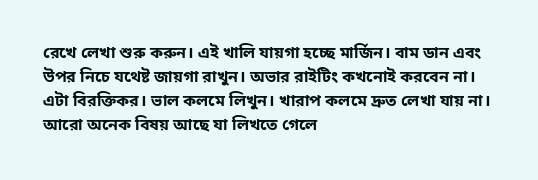রেখে লেখা শুরু করুন। এই খালি যায়গা হচ্ছে মার্জিন। বাম ডান এবং উপর নিচে যথেষ্ট জায়গা রাখুন। অভার রাইটিং কখনোই করবেন না। এটা বিরক্তিকর। ভাল কলমে লিখুন। খারাপ কলমে দ্রুত লেখা যায় না।
আরো অনেক বিষয় আছে যা লিখতে গেলে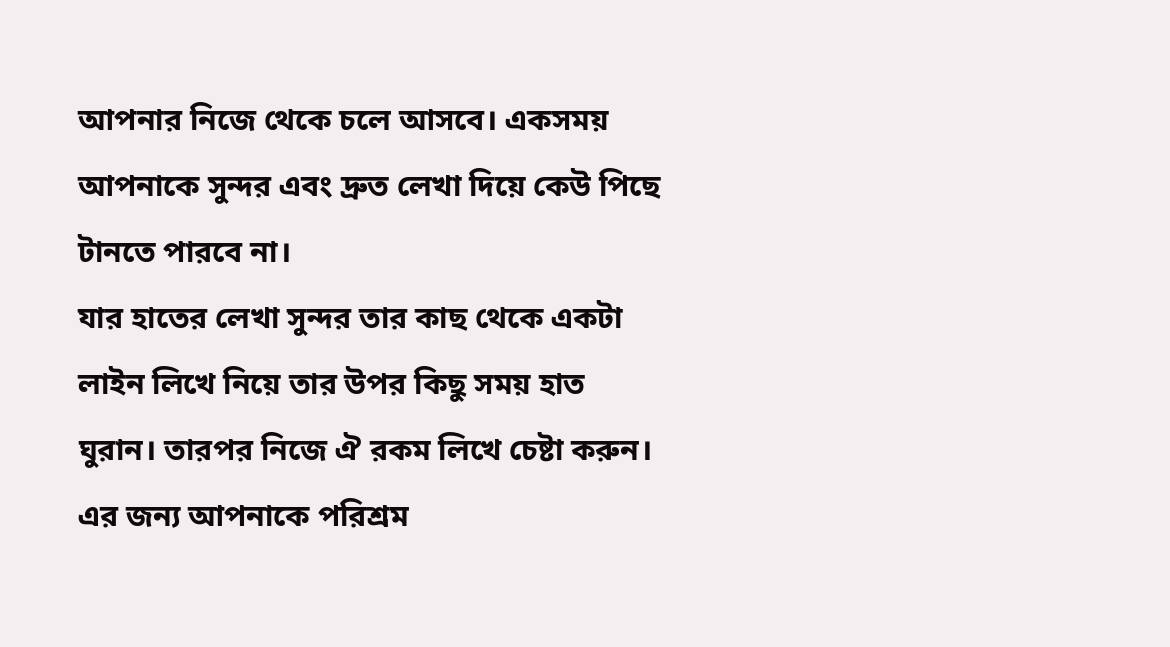আপনার নিজে থেকে চলে আসবে। একসময় আপনাকে সুন্দর এবং দ্রুত লেখা দিয়ে কেউ পিছে টানতে পারবে না।
যার হাতের লেখা সুন্দর তার কাছ থেকে একটা লাইন লিখে নিয়ে তার উপর কিছু সময় হাত ঘুরান। তারপর নিজে ঐ রকম লিখে চেষ্টা করুন। এর জন্য আপনাকে পরিশ্রম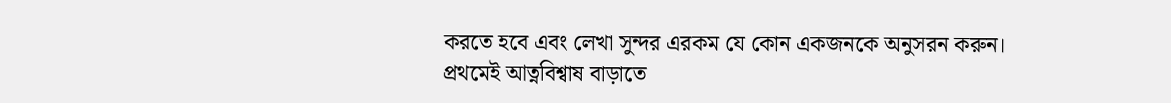করতে হবে এবং লেখা সুন্দর এরকম যে কোন একজনকে অনুসরন করুন।
প্রথমেই আত্নবিশ্বাষ বাড়াতে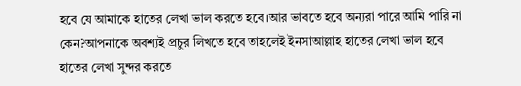হবে যে আমাকে হাতের লেখা ভাল করতে হবে।আর ভাবতে হবে অন্যরা পারে আমি পারি না কেন?আপনাকে অবশ্যই প্রচুর লিখতে হবে তাহলেই ইনসাআল্লাহ হাতের লেখা ভাল হবে
হাতের লেখা সুন্দর করতে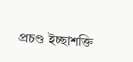প্রচণ্ড ইচ্ছাশক্তি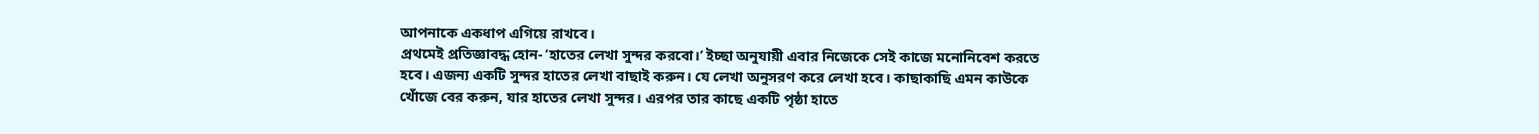আপনাকে একধাপ এগিয়ে রাখবে।
প্রথমেই প্রতিজ্ঞাবদ্ধ হোন- ‘হাতের লেখা সুন্দর করবো।’ ইচ্ছা অনুযায়ী এবার নিজেকে সেই কাজে মনোনিবেশ করতে হবে। এজন্য একটি সুন্দর হাতের লেখা বাছাই করুন। যে লেখা অনুসরণ করে লেখা হবে। কাছাকাছি এমন কাউকে খোঁজে বের করুন, যার হাতের লেখা সুন্দর। এরপর তার কাছে একটি পৃষ্ঠা হাতে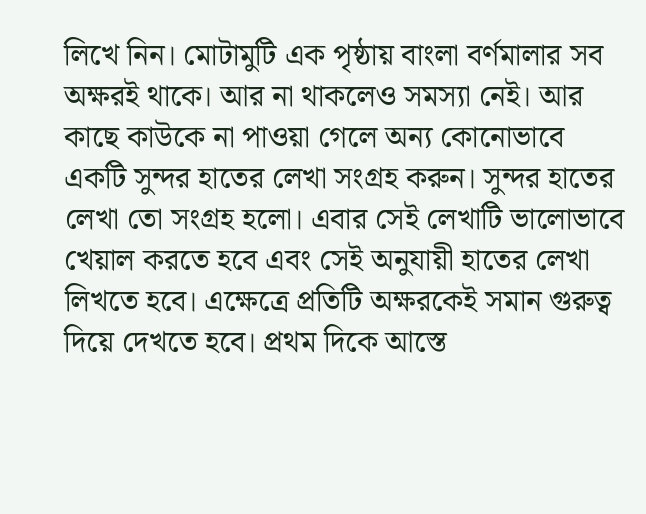লিখে নিন। মোটামুটি এক পৃষ্ঠায় বাংলা বর্ণমালার সব অক্ষরই থাকে। আর না থাকলেও সমস্যা নেই। আর কাছে কাউকে না পাওয়া গেলে অন্য কোনোভাবে একটি সুন্দর হাতের লেখা সংগ্রহ করুন। সুন্দর হাতের লেখা তো সংগ্রহ হলো। এবার সেই লেখাটি ভালোভাবে খেয়াল করতে হবে এবং সেই অনুযায়ী হাতের লেখা লিখতে হবে। এক্ষেত্রে প্রতিটি অক্ষরকেই সমান গুরুত্ব দিয়ে দেখতে হবে। প্রথম দিকে আস্তে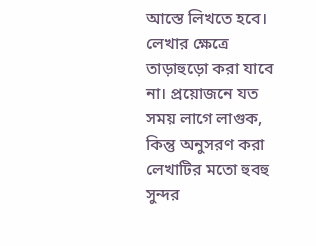আস্তে লিখতে হবে। লেখার ক্ষেত্রে তাড়াহুড়ো করা যাবে না। প্রয়োজনে যত সময় লাগে লাগুক, কিন্তু অনুসরণ করা লেখাটির মতো হুবহু সুন্দর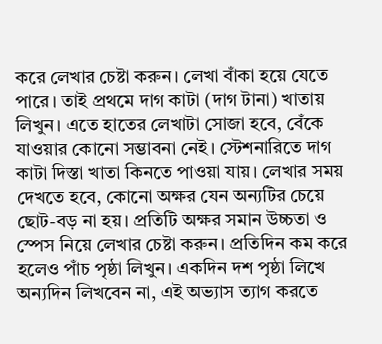করে লেখার চেষ্টা করুন। লেখা বাঁকা হয়ে যেতে পারে। তাই প্রথমে দাগ কাটা (দাগ টানা) খাতায় লিখুন। এতে হাতের লেখাটা সোজা হবে, বেঁকে যাওয়ার কোনো সম্ভাবনা নেই। স্টেশনারিতে দাগ কাটা দিস্তা খাতা কিনতে পাওয়া যায়। লেখার সময় দেখতে হবে, কোনো অক্ষর যেন অন্যটির চেয়ে ছোট-বড় না হয়। প্রতিটি অক্ষর সমান উচ্চতা ও স্পেস নিয়ে লেখার চেষ্টা করুন। প্রতিদিন কম করে হলেও পাঁচ পৃষ্ঠা লিখুন। একদিন দশ পৃষ্ঠা লিখে অন্যদিন লিখবেন না, এই অভ্যাস ত্যাগ করতে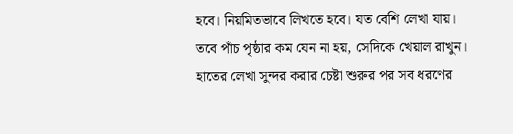হবে। নিয়মিতভাবে লিখতে হবে। যত বেশি লেখা যায়। তবে পাঁচ পৃষ্ঠার কম যেন না হয়, সেদিকে খেয়াল রাখুন।
হাতের লেখা সুন্দর করার চেষ্টা শুরুর পর সব ধরণের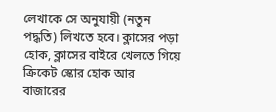লেখাকে সে অনুযায়ী (নতুন পদ্ধতি) লিখতে হবে। ক্লাসের পড়া হোক, ক্লাসের বাইরে খেলতে গিয়ে ক্রিকেট স্কোর হোক আর বাজারের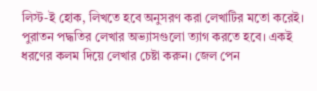লিস্ট-ই হোক, লিখতে হবে অনুসরণ করা লেখাটির মতো করেই। পুরাতন পদ্ধতির লেখার অভ্যাসগুলো ত্যাগ করতে হবে। একই ধরণের কলম দিয়ে লেখার চেষ্টা করুন। জেল পেন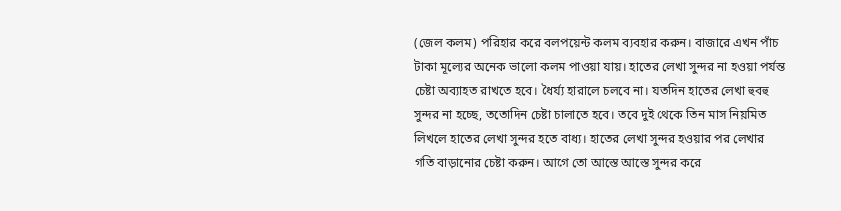(জেল কলম) পরিহার করে বলপয়েন্ট কলম ব্যবহার করুন। বাজারে এখন পাঁচ টাকা মূল্যের অনেক ভালো কলম পাওয়া যায়। হাতের লেখা সুন্দর না হওয়া পর্যন্ত চেষ্টা অব্যাহত রাখতে হবে। ধৈর্য্য হারালে চলবে না। যতদিন হাতের লেখা হুবহু সুন্দর না হচ্ছে, ততোদিন চেষ্টা চালাতে হবে। তবে দুই থেকে তিন মাস নিয়মিত লিখলে হাতের লেখা সুন্দর হতে বাধ্য। হাতের লেখা সুন্দর হওয়ার পর লেখার গতি বাড়ানোর চেষ্টা করুন। আগে তো আস্তে আস্তে সুন্দর করে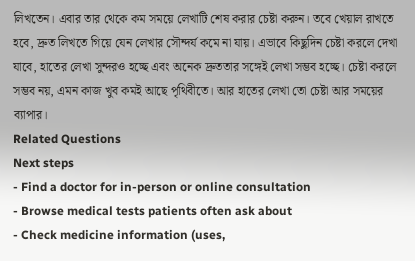লিখতেন। এবার তার থেকে কম সময়ে লেখাটি শেষ করার চেষ্টা করুন। তবে খেয়াল রাখতে হবে, দ্রুত লিখতে গিয়ে যেন লেখার সৌন্দর্য কমে না যায়। এভাবে কিছুদিন চেষ্টা করলে দেখা যাবে, হাতের লেখা সুন্দরও হচ্ছে এবং অনেক দ্রুততার সঙ্গেই লেখা সম্ভব হচ্ছে। চেষ্টা করলে সম্ভব নয়, এমন কাজ খুব কমই আছে পৃথিবীতে। আর হাতের লেখা তো চেষ্টা আর সময়ের ব্যাপার।
Related Questions
Next steps
- Find a doctor for in-person or online consultation
- Browse medical tests patients often ask about
- Check medicine information (uses,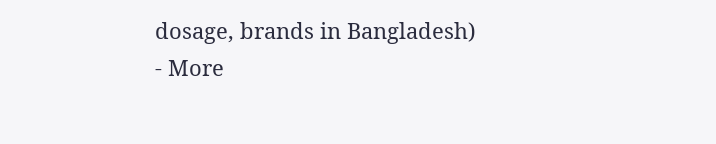dosage, brands in Bangladesh)
- More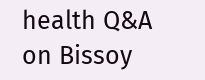health Q&A on Bissoy